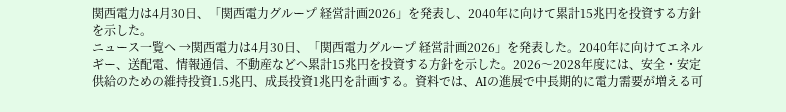関西電力は4月30日、「関西電力グループ 経営計画2026」を発表し、2040年に向けて累計15兆円を投資する方針を示した。
ニュース一覧へ →関西電力は4月30日、「関西電力グループ 経営計画2026」を発表した。2040年に向けてエネルギー、送配電、情報通信、不動産などへ累計15兆円を投資する方針を示した。2026〜2028年度には、安全・安定供給のための維持投資1.5兆円、成長投資1兆円を計画する。資料では、AIの進展で中長期的に電力需要が増える可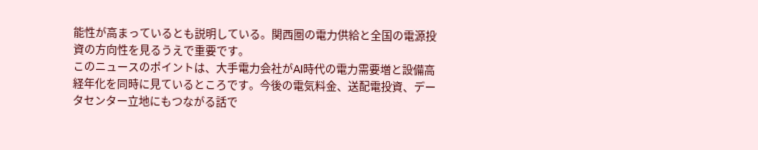能性が高まっているとも説明している。関西圏の電力供給と全国の電源投資の方向性を見るうえで重要です。
このニュースのポイントは、大手電力会社がAI時代の電力需要増と設備高経年化を同時に見ているところです。今後の電気料金、送配電投資、データセンター立地にもつながる話で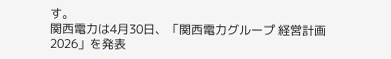す。
関西電力は4月30日、「関西電力グループ 経営計画2026」を発表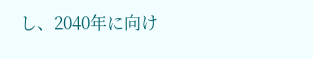し、2040年に向け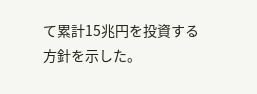て累計15兆円を投資する方針を示した。